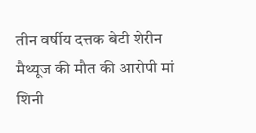तीन वर्षीय दत्तक बेटी शेरीन मैथ्यूज की मौत की आरोपी मां शिनी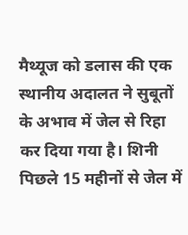मैथ्यूज को डलास की एक स्थानीय अदालत ने सुबूतों के अभाव में जेल से रिहा कर दिया गया है। शिनी पिछले 15 महीनों से जेल में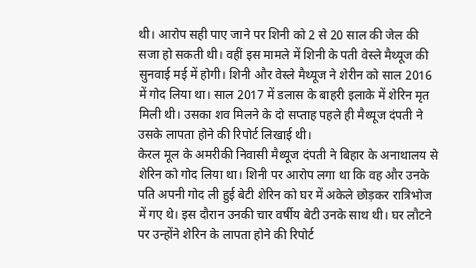थी। आरोप सही पाए जाने पर शिनी को 2 से 20 साल की जेल की सजा हो सकती थी। वहीं इस मामले में शिनी के पती वेस्ले मैथ्यूज की सुनवाई मई में होगी। शिनी और वेस्ले मैथ्यूज ने शेरीन को साल 2016 में गोद लिया था। साल 2017 में डलास के बाहरी इलाके में शेरिन मृत मिली थी। उसका शव मिलने के दो सप्ताह पहले ही मैथ्यूज दंपती ने उसके लापता होने की रिपोर्ट लिखाई थी।
केरल मूल के अमरीकी निवासी मैथ्यूज दंपती ने बिहार के अनाथालय से शेरिन को गोद लिया था। शिनी पर आरोप लगा था कि वह और उनके पति अपनी गोद ली हुई बेटी शेरिन को घर में अकेले छोड़कर रात्रिभोज में गए थे। इस दौरान उनकी चार वर्षीय बेटी उनके साथ थी। घर लौटने पर उन्होंने शेरिन के लापता होने की रिपोर्ट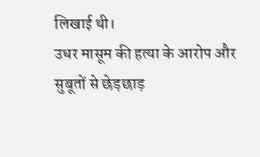लिखाई थी।
उधर मासूम की हत्या के आरोप और सुबूतों से छेड़छाड़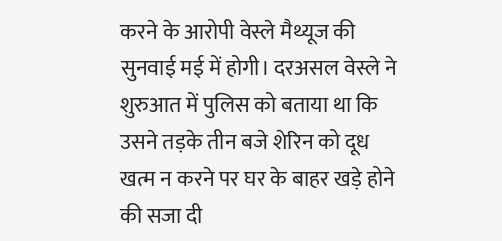करने के आरोपी वेस्ले मैथ्यूज की सुनवाई मई में होगी। दरअसल वेस्ले ने शुरुआत में पुलिस को बताया था कि उसने तड़के तीन बजे शेरिन को दूध खत्म न करने पर घर के बाहर खड़े होने की सजा दी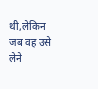थी,लेकिन जब वह उसे लेने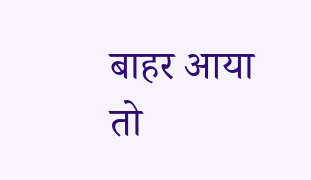बाहर आया तो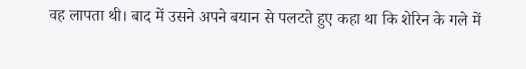वह लापता थी। बाद में उसने अपने बयान से पलटते हुए कहा था कि शेरिन के गले में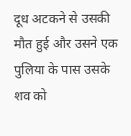दूध अटकने से उसकी मौत हुई और उसने एक पुलिया के पास उसके शव को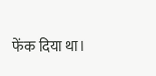फेंक दिया था।